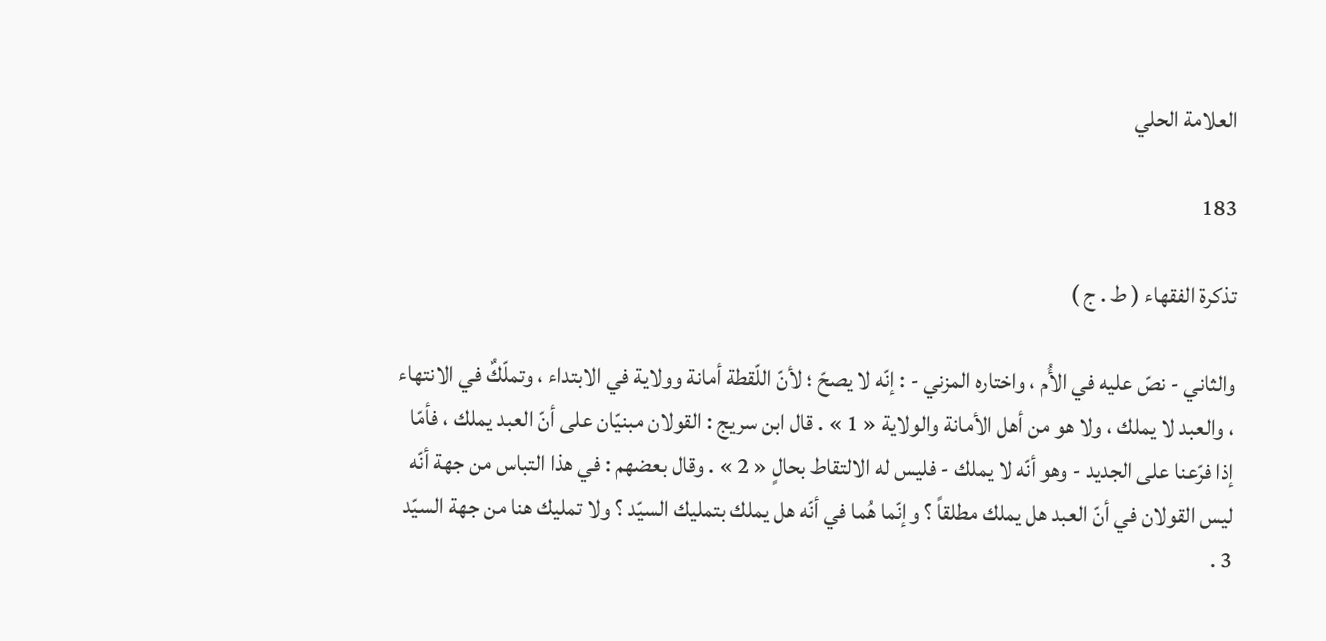العلامة الحلي

183

تذكرة الفقهاء ( ط . ج )

والثاني - نصّ عليه في الأُم ، واختاره المزني - : إنّه لا يصحّ ؛ لأنّ اللّقطة أمانة وولاية في الابتداء ، وتملّكٌ في الانتهاء ، والعبد لا يملك ، ولا هو من أهل الأمانة والولاية « 1 » . قال ابن سريج : القولان مبنيّان على أنّ العبد يملك ، فأمّا إذا فرّعنا على الجديد - وهو أنّه لا يملك - فليس له الالتقاط بحالٍ « 2 » . وقال بعضهم : في هذا التباس من جهة أنّه ليس القولان في أنّ العبد هل يملك مطلقاً ؟ وإنّما هُما في أنّه هل يملك بتمليك السيّد ؟ ولا تمليك هنا من جهة السيّد 3 .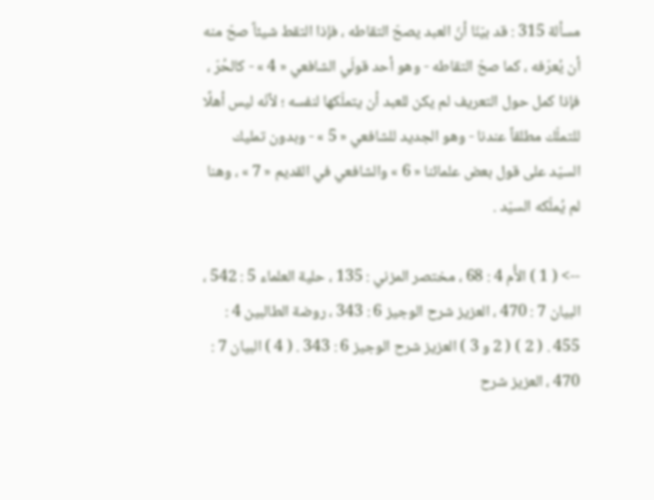مسألة 315 : قد بيّنّا أنّ العبد يصحّ التقاطه ، فإذا التقط شيئاً صحّ منه أن يُعرّفه ، كما صحّ التقاطه - وهو أحد قولَي الشافعي « 4 » - كالحُرّ ، فإذا كمل حول التعريف لم يكن للعبد أن يتملّكها لنفسه ؛ لأنّه ليس أهلًا للتملّك مطلقاً عندنا - وهو الجديد للشافعي « 5 » - وبدون تمليك السيّد على قول بعض علمائنا « 6 » والشافعي في القديم « 7 » ، وهنا لم يُملّكه السيّد .

--> ( 1 ) الأُم 4 : 68 ، مختصر المزني : 135 ، حلية العلماء 5 : 542 ، البيان 7 : 470 ، العزيز شرح الوجيز 6 : 343 ، روضة الطالبين 4 : 455 . ( 2 ) ( 2 و 3 ) العزيز شرح الوجيز 6 : 343 . ( 4 ) البيان 7 : 470 ، العزيز شرح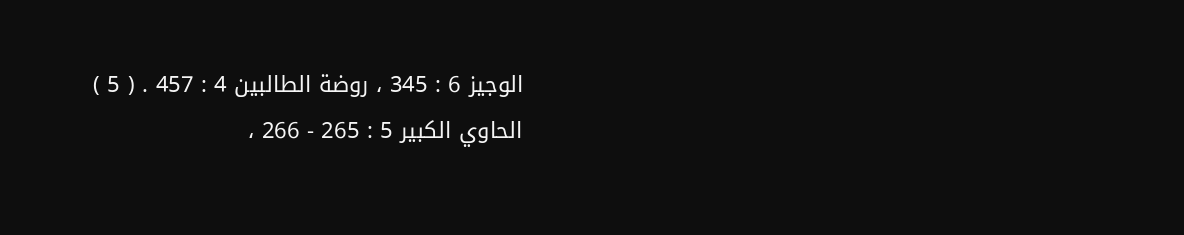الوجيز 6 : 345 ، روضة الطالبين 4 : 457 . ( 5 ) الحاوي الكبير 5 : 265 - 266 ،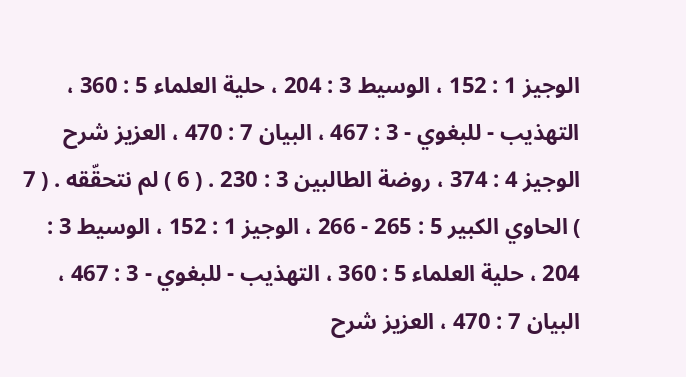الوجيز 1 : 152 ، الوسيط 3 : 204 ، حلية العلماء 5 : 360 ، التهذيب - للبغوي - 3 : 467 ، البيان 7 : 470 ، العزيز شرح الوجيز 4 : 374 ، روضة الطالبين 3 : 230 . ( 6 ) لم نتحقّقه . ( 7 ) الحاوي الكبير 5 : 265 - 266 ، الوجيز 1 : 152 ، الوسيط 3 : 204 ، حلية العلماء 5 : 360 ، التهذيب - للبغوي - 3 : 467 ، البيان 7 : 470 ، العزيز شرح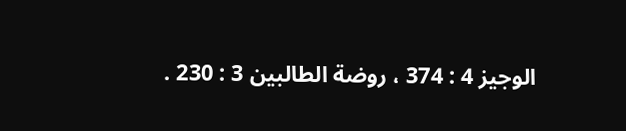الوجيز 4 : 374 ، روضة الطالبين 3 : 230 .